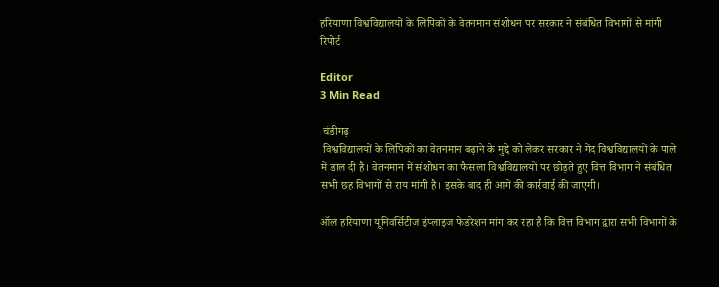हरियाणा विश्वविद्यालयों के लिपिकों के वेतनमान संशोधन पर सरकार ने संबंधित विभागों से मांगी रिपोर्ट

Editor
3 Min Read

 चंडीगढ़
 विश्वविद्यालयों के लिपिकों का वेतनमान बढ़ाने के मुद्दे को लेकर सरकार ने गेंद विश्वविद्यालयों के पाले में डाल दी है। वेतनमान में संशोधन का फैसला विश्वविद्यालयों पर छोड़ते हुए वित्त विभाग ने संबंधित सभी छह विभागों से राय मांगी है। इसके बाद ही आगे की कार्रवाई की जाएगी।

ऑल हरियाणा यूनिवर्सिटीज इंप्लाइज फेडरेशन मांग कर रहा है कि वित्त विभाग द्वारा सभी विभागों के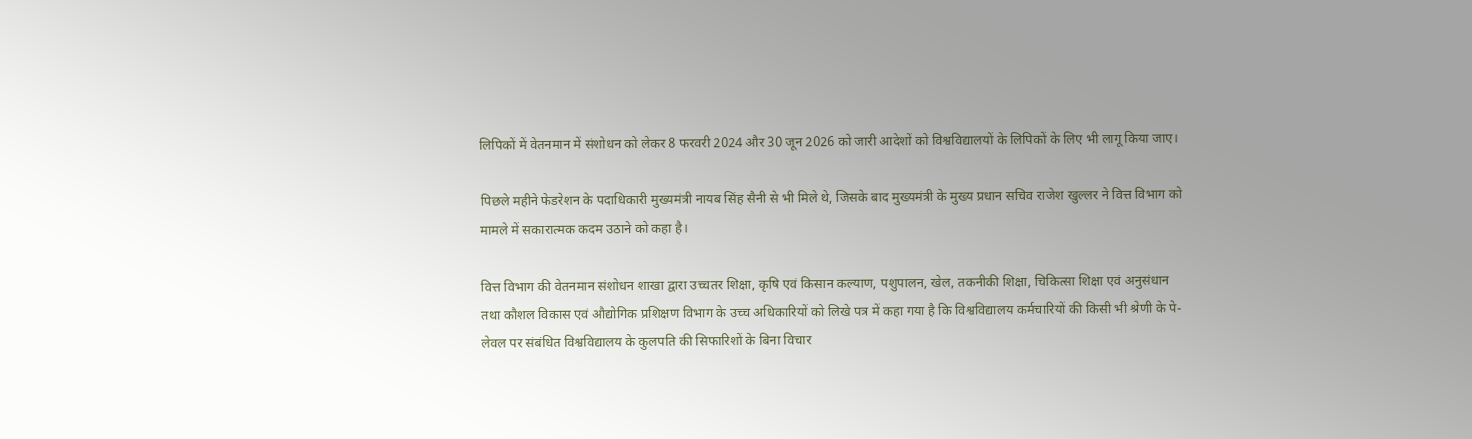लिपिकों में वेतनमान में संशोधन को लेकर 8 फरवरी 2024 और 30 जून 2026 को जारी आदेशों को विश्वविद्यालयों के लिपिकों के लिए भी लागू किया जाए।

पिछले महीने फेडरेशन के पदाधिकारी मुख्यमंत्री नायब सिंह सैनी से भी मिले थे, जिसके बाद मुख्यमंत्री के मुख्य प्रधान सचिव राजेश खुल्लर ने वित्त विभाग को मामले में सकारात्मक कदम उठाने को कहा है।

वित्त विभाग की वेतनमान संशोधन शाखा द्वारा उच्चतर शिक्षा, कृषि एवं किसान कल्याण, पशुपालन, खेल, तकनीकी शिक्षा, चिकित्सा शिक्षा एवं अनुसंधान तथा कौशल विकास एवं औद्योगिक प्रशिक्षण विभाग के उच्च अधिकारियों को लिखे पत्र में कहा गया है कि विश्वविद्यालय कर्मचारियों की किसी भी श्रेणी के पे-लेवल पर संबंधित विश्वविद्यालय के कुलपति की सिफारिशों के बिना विचार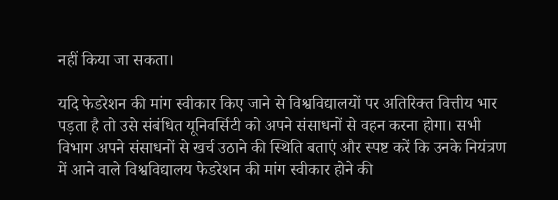नहीं किया जा सकता।

यदि फेडरेशन की मांग स्वीकार किए जाने से विश्वविद्यालयों पर अतिरिक्त वित्तीय भार पड़ता है तो उसे संबंधित यूनिवर्सिटी को अपने संसाधनों से वहन करना होगा। सभी विभाग अपने संसाधनों से खर्च उठाने की स्थिति बताएं और स्पष्ट करें कि उनके नियंत्रण में आने वाले विश्वविद्यालय फेडरेशन की मांग स्वीकार होने की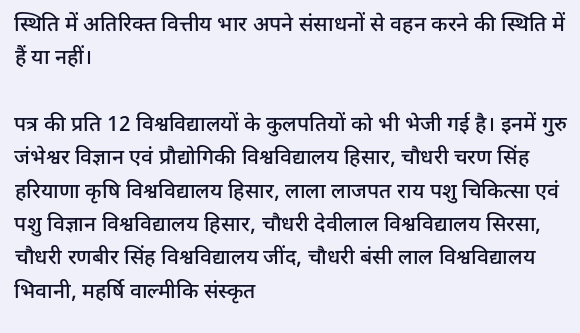स्थिति में अतिरिक्त वित्तीय भार अपने संसाधनों से वहन करने की स्थिति में हैं या नहीं।

पत्र की प्रति 12 विश्वविद्यालयों के कुलपतियों को भी भेजी गई है। इनमें गुरु जंभेश्वर विज्ञान एवं प्रौद्योगिकी विश्वविद्यालय हिसार, चौधरी चरण सिंह हरियाणा कृषि विश्वविद्यालय हिसार, लाला लाजपत राय पशु चिकित्सा एवं पशु विज्ञान विश्वविद्यालय हिसार, चौधरी देवीलाल विश्वविद्यालय सिरसा, चौधरी रणबीर सिंह विश्वविद्यालय जींद, चौधरी बंसी लाल विश्वविद्यालय भिवानी, महर्षि वाल्मीकि संस्कृत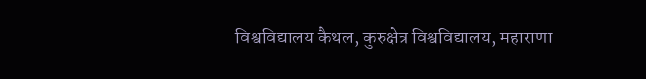विश्वविद्यालय कैथल, कुरुक्षेत्र विश्वविद्यालय, महाराणा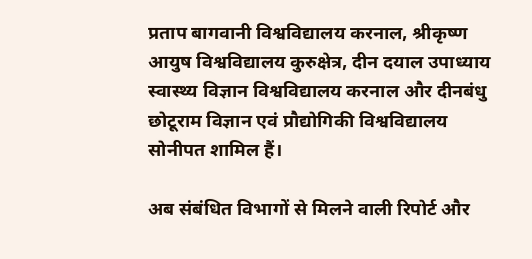प्रताप बागवानी विश्वविद्यालय करनाल, श्रीकृष्ण आयुष विश्वविद्यालय कुरुक्षेत्र, दीन दयाल उपाध्याय स्वास्थ्य विज्ञान विश्वविद्यालय करनाल और दीनबंधु छोटूराम विज्ञान एवं प्रौद्योगिकी विश्वविद्यालय सोनीपत शामिल हैं।

अब संबंधित विभागों से मिलने वाली रिपोर्ट और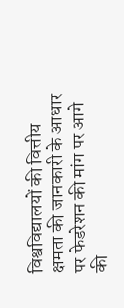विश्वविद्यालयों की वित्तीय क्षमता की जानकारी के आधार पर फेडरेशन की मांग पर आगे की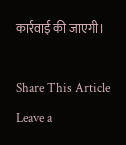कार्रवाई की जाएगी।

Share This Article
Leave a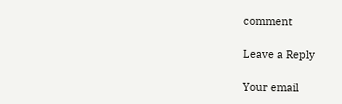comment

Leave a Reply

Your email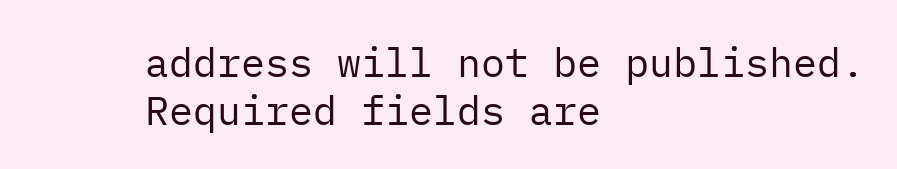address will not be published. Required fields are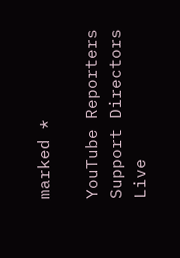marked *

YouTube Reporters Support Directors Live